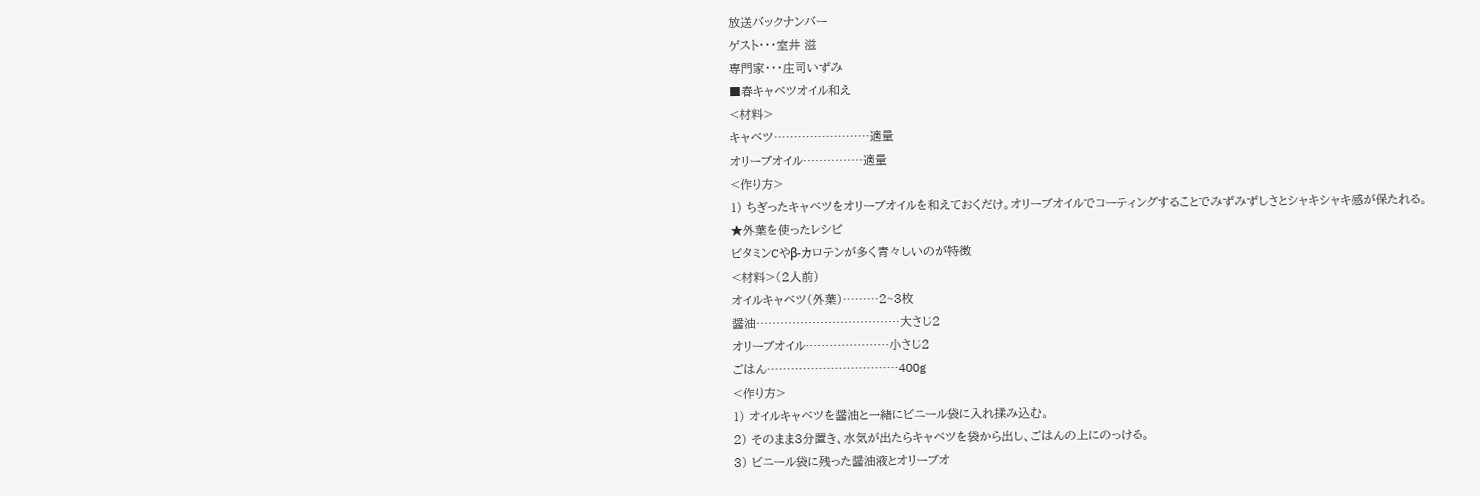放送バックナンバー
ゲスト・・・室井 滋
専門家・・・庄司いずみ
■春キャベツオイル和え
<材料>
キャベツ……………………適量
オリーブオイル……………適量
<作り方>
1) ちぎったキャベツをオリーブオイルを和えておくだけ。オリーブオイルでコーティングすることでみずみずしさとシャキシャキ感が保たれる。
★外葉を使ったレシピ
ビタミンCやβ-カロテンが多く青々しいのが特徴
<材料>(2人前)
オイルキャベツ(外葉)………2~3枚
醤油………………………………大さじ2
オリーブオイル…………………小さじ2
ごはん……………………………400g
<作り方>
1) オイルキャベツを醤油と一緒にビニール袋に入れ揉み込む。
2) そのまま3分置き、水気が出たらキャベツを袋から出し、ごはんの上にのっける。
3) ビニール袋に残った醤油液とオリーブオ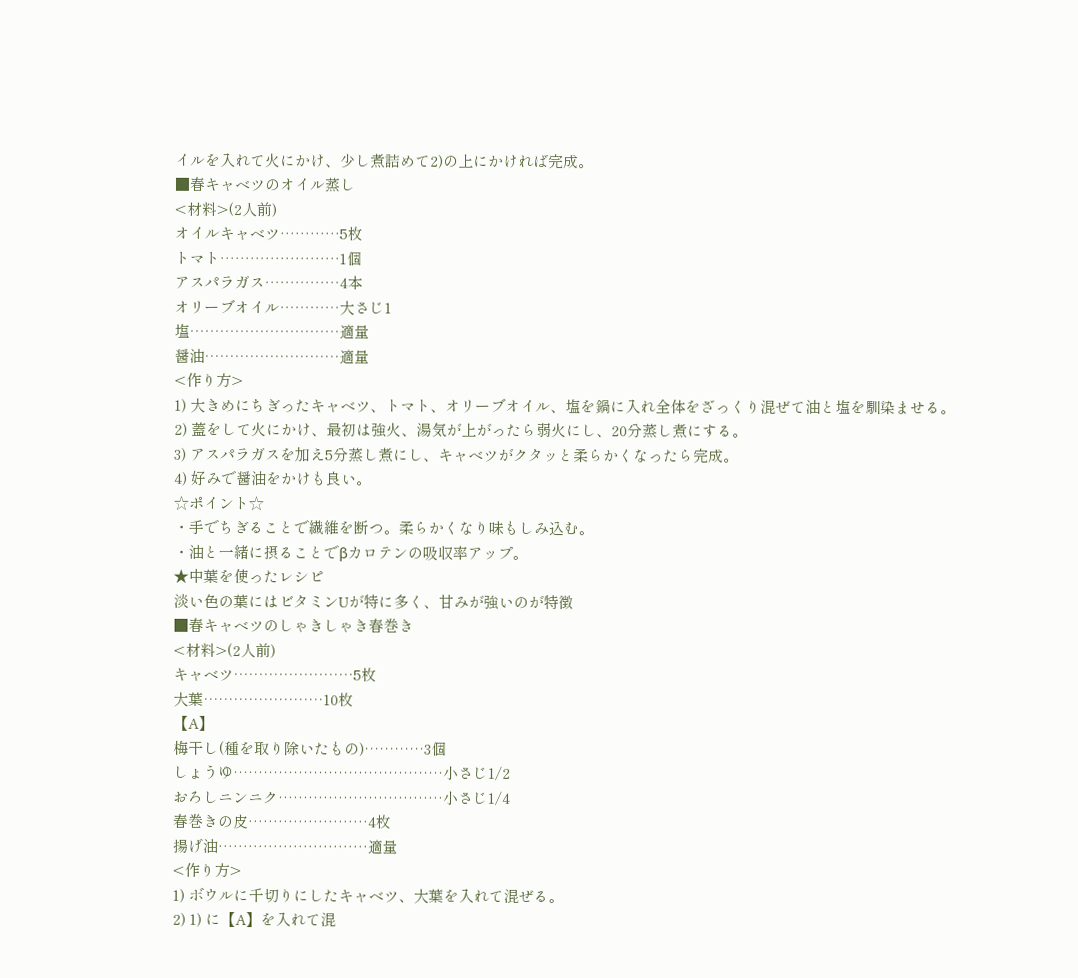イルを入れて火にかけ、少し煮詰めて2)の上にかければ完成。
■春キャベツのオイル蒸し
<材料>(2人前)
オイルキャベツ…………5枚
トマト……………………1個
アスパラガス……………4本
オリーブオイル…………大さじ1
塩…………………………適量
醤油………………………適量
<作り方>
1) 大きめにちぎったキャベツ、トマト、オリーブオイル、塩を鍋に入れ全体をざっくり混ぜて油と塩を馴染ませる。
2) 蓋をして火にかけ、最初は強火、湯気が上がったら弱火にし、20分蒸し煮にする。
3) アスパラガスを加え5分蒸し煮にし、キャベツがクタッと柔らかくなったら完成。
4) 好みで醤油をかけも良い。
☆ポイント☆
・手でちぎることで繊維を断つ。柔らかくなり味もしみ込む。
・油と一緒に摂ることでβカロテンの吸収率アップ。
★中葉を使ったレシピ
淡い色の葉にはビタミンUが特に多く、甘みが強いのが特徴
■春キャベツのしゃきしゃき春巻き
<材料>(2人前)
キャベツ……………………5枚
大葉……………………10枚
【A】
梅干し(種を取り除いたもの)…………3個
しょうゆ……………………………………小さじ1/2
おろしニンニク……………………………小さじ1/4
春巻きの皮……………………4枚
揚げ油…………………………適量
<作り方>
1) ボウルに千切りにしたキャベツ、大葉を入れて混ぜる。
2) 1) に【A】を入れて混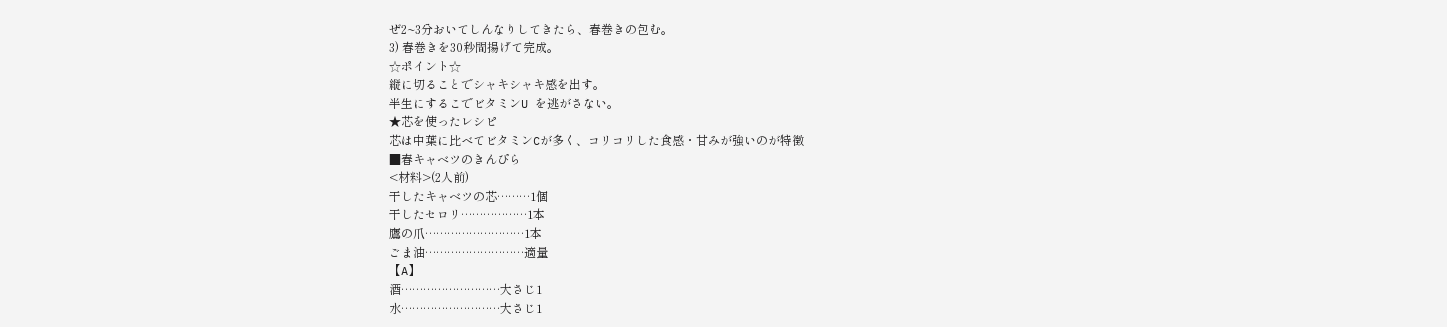ぜ2~3分おいてしんなりしてきたら、春巻きの包む。
3) 春巻きを30秒間揚げて完成。
☆ポイント☆
縦に切ることでシャキシャキ感を出す。
半生にするこでビタミンU を逃がさない。
★芯を使ったレシピ
芯は中葉に比べてビタミンCが多く、コリコリした食感・甘みが強いのが特徴
■春キャベツのきんぴら
<材料>(2人前)
干したキャベツの芯………1個
干したセロリ………………1本
鷹の爪………………………1本
ごま油………………………適量
【A】
酒………………………大さじ1
水………………………大さじ1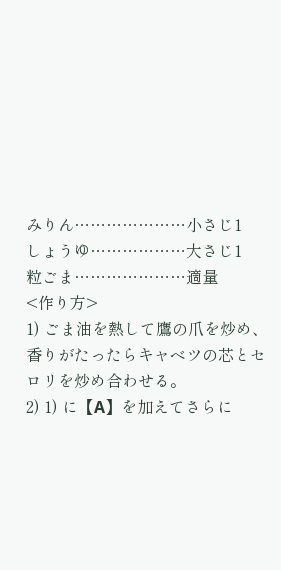みりん…………………小さじ1
しょうゆ………………大さじ1
粒ごま…………………適量
<作り方>
1) ごま油を熱して鷹の爪を炒め、香りがたったらキャベツの芯とセロリを炒め合わせる。
2) 1) に【A】を加えてさらに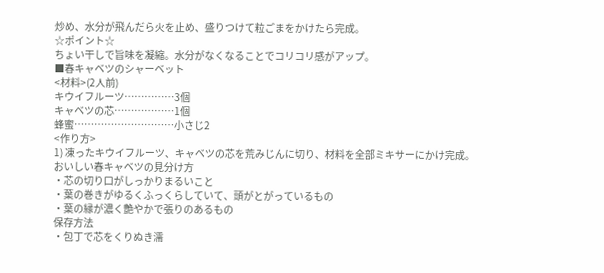炒め、水分が飛んだら火を止め、盛りつけて粒ごまをかけたら完成。
☆ポイント☆
ちょい干しで旨味を凝縮。水分がなくなることでコリコリ感がアップ。
■春キャベツのシャーベット
<材料>(2人前)
キウイフルーツ……………3個
キャベツの芯………………1個
蜂蜜…………………………小さじ2
<作り方>
1) 凍ったキウイフルーツ、キャベツの芯を荒みじんに切り、材料を全部ミキサーにかけ完成。
おいしい春キャベツの見分け方
・芯の切り口がしっかりまるいこと
・葉の巻きがゆるくふっくらしていて、頭がとがっているもの
・葉の縁が濃く艶やかで張りのあるもの
保存方法
・包丁で芯をくりぬき濡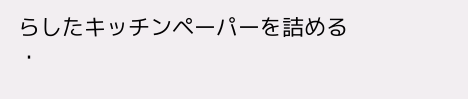らしたキッチンペーパーを詰める
・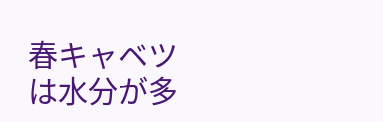春キャベツは水分が多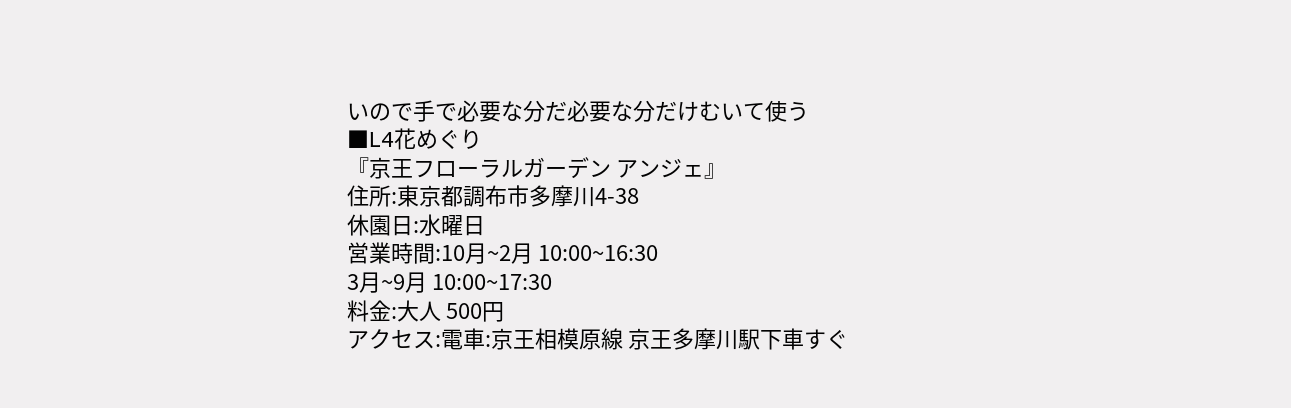いので手で必要な分だ必要な分だけむいて使う
■L4花めぐり
『京王フローラルガーデン アンジェ』
住所:東京都調布市多摩川4-38
休園日:水曜日
営業時間:10月~2月 10:00~16:30
3月~9月 10:00~17:30
料金:大人 500円
アクセス:電車:京王相模原線 京王多摩川駅下車すぐ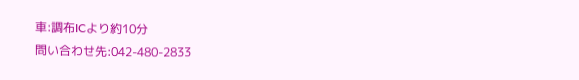車:調布ICより約10分
問い合わせ先:042-480-2833